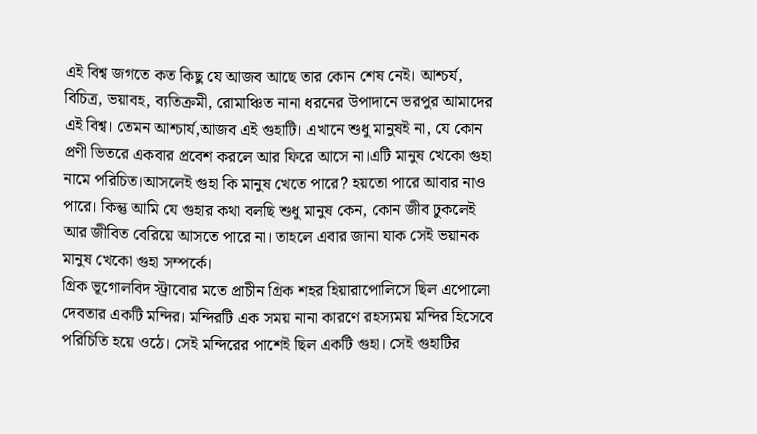এই বিশ্ব জগতে কত কিছু যে আজব আছে তার কোন শেষ নেই। আশ্চর্য, বিচিত্র, ভয়াবহ, ব্যতিক্রমী, রোমাঞ্চিত নানা ধরনের উপাদানে ভরপুর আমাদের এই বিশ্ব। তেমন আশ্চার্য,আজব এই গুহাটি। এখানে শুধু মানুষই না, যে কোন প্রণী ভিতরে একবার প্রবেশ করলে আর ফিরে আসে না।এটি মানুষ খেকো গুহা নামে পরিচিত।আসলেই গুহা কি মানুষ খেতে পারে? হয়তো পারে আবার নাও পারে। কিন্তু আমি যে গুহার কথা বলছি শুধু মানুষ কেন, কোন জীব ঢুকলেই আর জীবিত বেরিয়ে আসতে পারে না। তাহলে এবার জানা যাক সেই ভয়ানক মানুষ খেকো গুহা সম্পর্কে।
গ্রিক ভূগোলবিদ স্ট্রাবোর মতে প্রাচীন গ্রিক শহর হিয়ারাপোলিসে ছিল এপোলো দেবতার একটি মন্দির। মন্দিরটি এক সময় নানা কারণে রহস্যময় মন্দির হিসেবে পরিচিতি হয়ে ওঠে। সেই মন্দিরের পাশেই ছিল একটি গুহা। সেই গুহাটির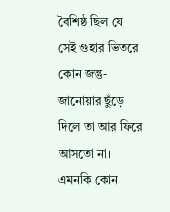বৈশিষ্ঠ ছিল যে সেই গুহার ভিতরে কোন জন্তু-জানোয়ার ছুঁড়ে দিলে তা আর ফিরে আসতো না। এমনকি কোন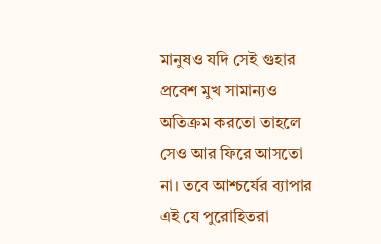মানুষও যদি সেই গুহার প্রবেশ মুখ সামান্যও অতিক্রম করতো তাহলে সেও আর ফিরে আসতো না। তবে আশ্চর্যের ব্যাপার এই যে পুরোহিতরা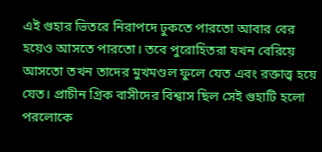এই গুহার ভিতরে নিরাপদে ঢুকতে পারতো আবার বের হয়েও আসতে পারতো। তবে পুরোহিতরা যখন বেরিয়ে আসতো তখন তাদের মুখমণ্ডল ফুলে যেত এবং রক্তাত্ত্ব হয়ে যেত। প্রাচীন গ্রিক বাসীদের বিশ্বাস ছিল সেই গুহাটি হলো পরলোকে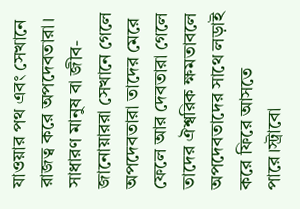যাওয়ার পথ এবং সেখানে রাজত্ব করে অপদেবতারা। সাধারণ মানুষ বা জীব-জানোয়াররা সেখানে গেলে অপদেবতারা তাদের মেরে ফেলে আর দেবতারা গেলে তাদের ঐশ্বরিক ক্ষমতাবলে অপদেবতাদের সাথে লড়াই করে ফিরে আসতে পারে।স্ট্রাবো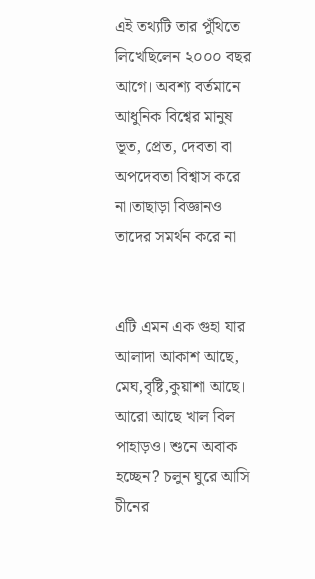এই তথ্যটি তার পুঁথিতে লিখেছিলেন ২০০০ বছর আগে। অবশ্য বর্তমানে আধুনিক বিশ্বের মানুষ ভূত, প্রেত, দেবতা বা অপদেবতা বিশ্বাস করে না।তাছাড়া বিজ্ঞানও তাদের সমর্থন করে না


এটি এমন এক গুহা যার আলাদা আকাশ আছে, মেঘ,বৃষ্টি,কুয়াশা আছে। আরো আছে খাল বিল পাহাড়ও। শুনে অবাক হচ্ছেন? চলুন ঘুরে আসি চীনের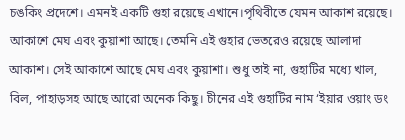চঙকিং প্রদেশে। এমনই একটি গুহা রয়েছে এখানে।পৃথিবীতে যেমন আকাশ রয়েছে। আকাশে মেঘ এবং কুয়াশা আছে। তেমনি এই গুহার ভেতরেও রয়েছে আলাদা আকাশ। সেই আকাশে আছে মেঘ এবং কুয়াশা। শুধু তাই না, গুহাটির মধ্যে খাল, বিল, পাহাড়সহ আছে আরো অনেক কিছু। চীনের এই গুহাটির নাম ‘ইয়ার ওয়াং ডং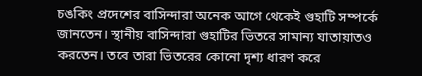চঙকিং প্রদেশের বাসিন্দারা অনেক আগে থেকেই গুহাটি সম্পর্কে জানতেন। স্থানীয় বাসিন্দারা গুহাটির ভিতরে সামান্য যাতায়াতও করতেন। তবে তারা ভিতরের কোনো দৃশ্য ধারণ করে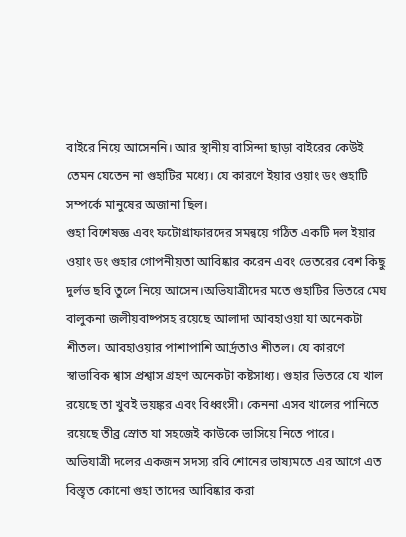বাইরে নিয়ে আসেননি। আর স্থানীয় বাসিন্দা ছাড়া বাইরের কেউই তেমন যেতেন না গুহাটির মধ্যে। যে কারণে ইয়ার ওয়াং ডং গুহাটি সম্পর্কে মানুষের অজানা ছিল।
গুহা বিশেষজ্ঞ এবং ফটোগ্রাফারদের সমন্বয়ে গঠিত একটি দল ইয়ার ওয়াং ডং গুহার গোপনীয়তা আবিষ্কার করেন এবং ভেতরের বেশ কিছু দুর্লভ ছবি তুলে নিয়ে আসেন।অভিযাত্রীদের মতে গুহাটির ভিতরে মেঘ বালুকনা জলীয়বাষ্পসহ রয়েছে আলাদা আবহাওয়া যা অনেকটা শীতল। আবহাওয়ার পাশাপাশি আর্দ্রতাও শীতল। যে কারণে স্বাভাবিক শ্বাস প্রশ্বাস গ্রহণ অনেকটা কষ্টসাধ্য। গুহার ভিতরে যে খাল রয়েছে তা খুবই ভয়ঙ্কর এবং বিধ্বংসী। কেননা এসব খালের পানিতে রয়েছে তীব্র স্রোত যা সহজেই কাউকে ভাসিয়ে নিতে পারে।
অভিযাত্রী দলের একজন সদস্য রবি শোনের ভাষ্যমতে এর আগে এত বিস্তৃত কোনো গুহা তাদের আবিষ্কার করা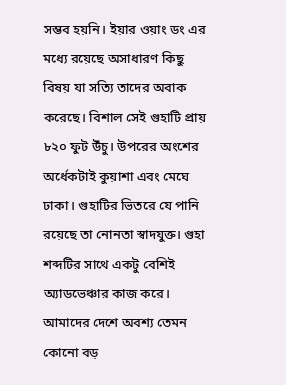সম্ভব হয়নি। ইয়ার ওয়াং ডং এর মধ্যে রয়েছে অসাধারণ কিছু বিষয় যা সত্যি তাদের অবাক করেছে। বিশাল সেই গুহাটি প্রায় ৮২০ ফুট উঁচু। উপরের অংশের অর্ধেকটাই কুয়াশা এবং মেঘে ঢাকা। গুহাটির ভিতরে যে পানি রয়েছে তা নোনতা স্বাদযুক্ত। গুহা শব্দটির সাথে একটু বেশিই অ্যাডভেঞ্চার কাজ করে। আমাদের দেশে অবশ্য তেমন কোনো বড়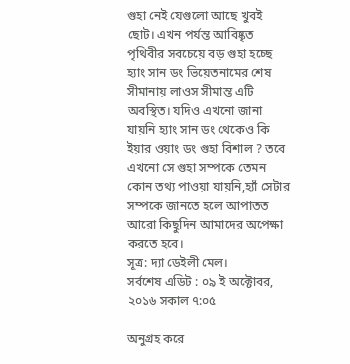গুহা নেই যেগুলো আছে খুবই ছোট। এখন পর্যন্ত আবিষ্কৃত পৃথিবীর সবচেয়ে বড় গুহা হচ্ছে হ্যাং সান ডং ভিয়েতনামের শেষ সীমানায় লাওস সীমান্ত এটি অবস্থিত। যদিও এখনো জানা যায়নি হ্যাং সান ডং থেকেও কি ইয়ার ওয়াং ডং গুহা বিশাল ? তবে এখনো সে গুহা সম্পকে তেমন কোন তথ্য পাওয়া যায়নি,হ্যাঁ সেটার সম্পকে জানতে হলে আপাতত আরো কিছুদিন আমাদের অপেক্ষা করতে হবে।
সূত্র: দ্যা ডেইলী মেল।
সর্বশেষ এডিট : ০৯ ই অক্টোবর, ২০১৬ সকাল ৭:০৫

অনুগ্রহ করে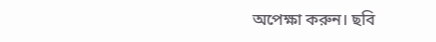অপেক্ষা করুন। ছবি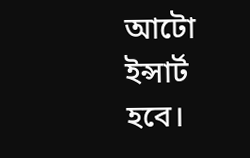আটো ইন্সার্ট হবে।